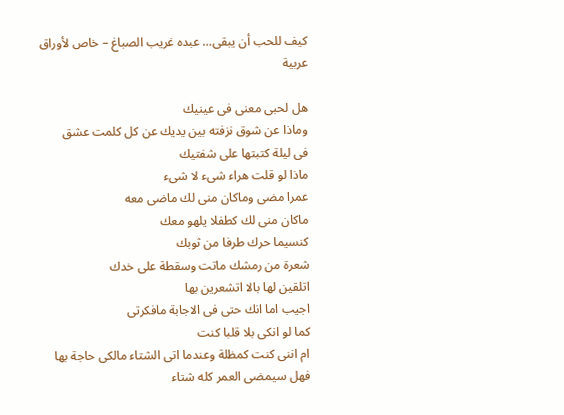كيف للحب أن يبقى… عبده غريب الصباغ – خاص لأوراق عربية

هل لحبى معنى فى عينيك
وماذا عن شوق نزفته بين يديك عن كل كلمت عشق
فى ليلة كتبتها على شفتيك
ماذا لو قلت هراء شىء لا شىء
عمرا مضى وماكان منى لك ماضى معه
ماكان منى لك كطفلا يلهو معك
كنسيما حرك طرفا من ثوبك
شعرة من رمشك ماتت وسقطة على خدك
اتلقين لها بالا اتشعرين بها
اجيب اما انك حتى فى الاجابة مافكرتى
كما لو انكى بلا قلبا كنت
ام اننى كنت كمظلة وعندما اتى الشتاء مالكى حاجة بها
فهل سيمضى العمر كله شتاء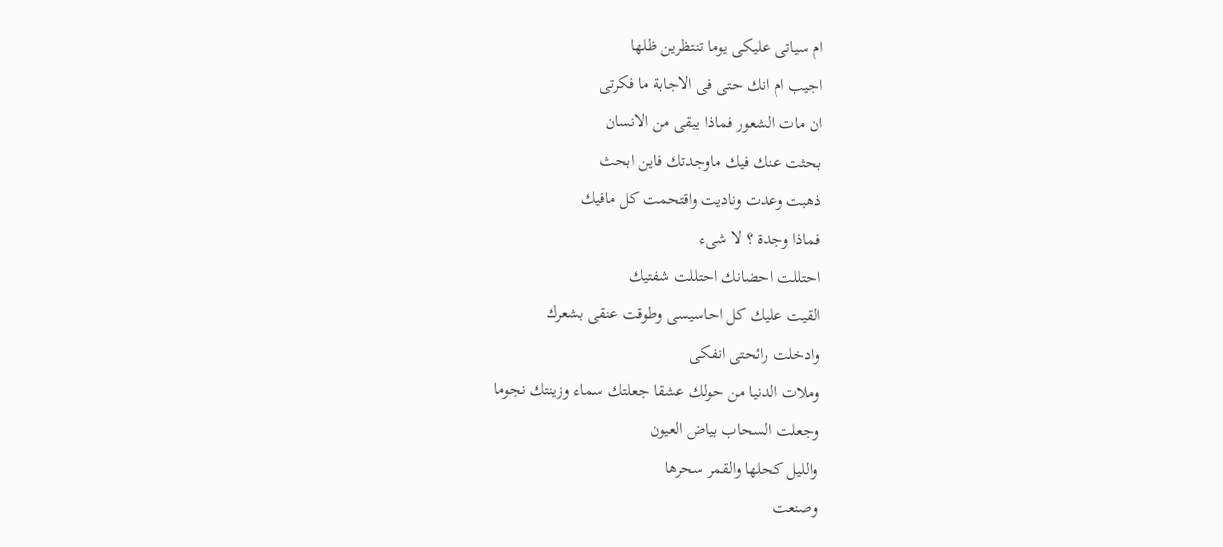ام سياتى عليكى يوما تنتظرين ظلها
اجيب ام انك حتى فى الاجابة ما فكرتى
ان مات الشعور فماذا يبقى من الانسان
بحثت عنك فيك ماوجدتك فاين ابحث
ذهبت وعدت وناديت واقتحمت كل مافيك
فماذا وجدة ؟ لا شىء
احتللت احضانك احتللت شفتيك
القيت عليك كل احاسيسى وطوقت عنقى بشعرك
وادخلت رائحتى انفكى
وملات الدنيا من حولك عشقا جعلتك سماء وزينتك نجوما
وجعلت السحاب بياض العيون
والليل كحلها والقمر سحرها
وصنعت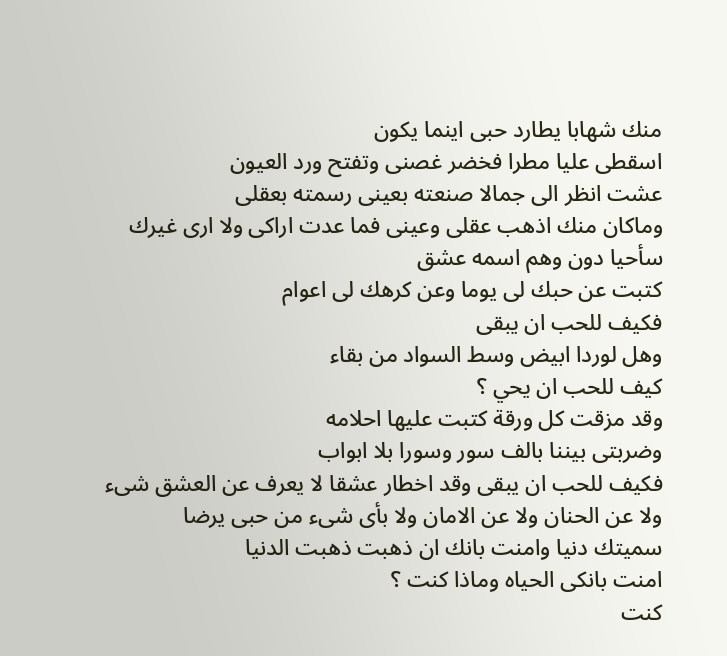منك شهابا يطارد حبى اينما يكون
اسقطى عليا مطرا فخضر غصنى وتفتح ورد العيون
عشت انظر الى جمالا صنعته بعينى رسمته بعقلى
وماكان منك اذهب عقلى وعينى فما عدت اراكى ولا ارى غيرك
سأحيا دون وهم اسمه عشق
كتبت عن حبك لى يوما وعن كرهك لى اعوام
فكيف للحب ان يبقى
وهل لوردا ابيض وسط السواد من بقاء
كيف للحب ان يحي ؟
وقد مزقت كل ورقة كتبت عليها احلامه
وضربتى بيننا بالف سور وسورا بلا ابواب
فكيف للحب ان يبقى وقد اخطار عشقا لا يعرف عن العشق شىء
ولا عن الحنان ولا عن الامان ولا بأى شىء من حبى يرضا
سميتك دنيا وامنت بانك ان ذهبت ذهبت الدنيا
امنت بانكى الحياه وماذا كنت ؟
كنت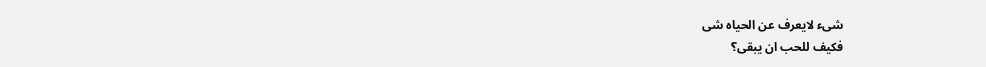شىء لايعرف عن الحياه شى
فكيف للحب ان يبقى؟